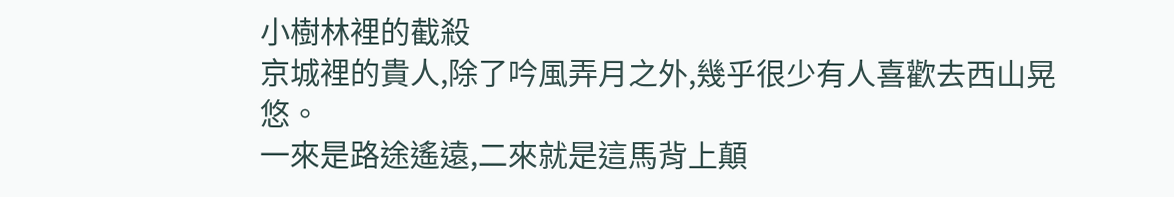小樹林裡的截殺
京城裡的貴人,除了吟風弄月之外,幾乎很少有人喜歡去西山晃悠。
一來是路途遙遠,二來就是這馬背上顛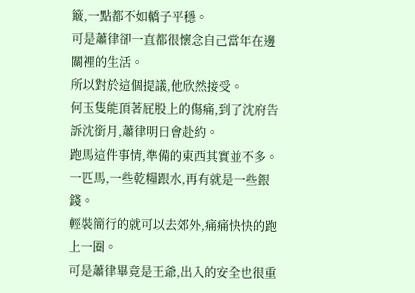簸,一點都不如轎子平穩。
可是蕭律卻一直都很懷念自己當年在邊關裡的生活。
所以對於這個提議,他欣然接受。
何玉隻能頂著屁股上的傷痛,到了沈府告訴沈銜月,蕭律明日會赴約。
跑馬這件事情,準備的東西其實並不多。
一匹馬,一些乾糧跟水,再有就是一些銀錢。
輕裝簡行的就可以去郊外,痛痛快快的跑上一圈。
可是蕭律畢竟是王爺,出入的安全也很重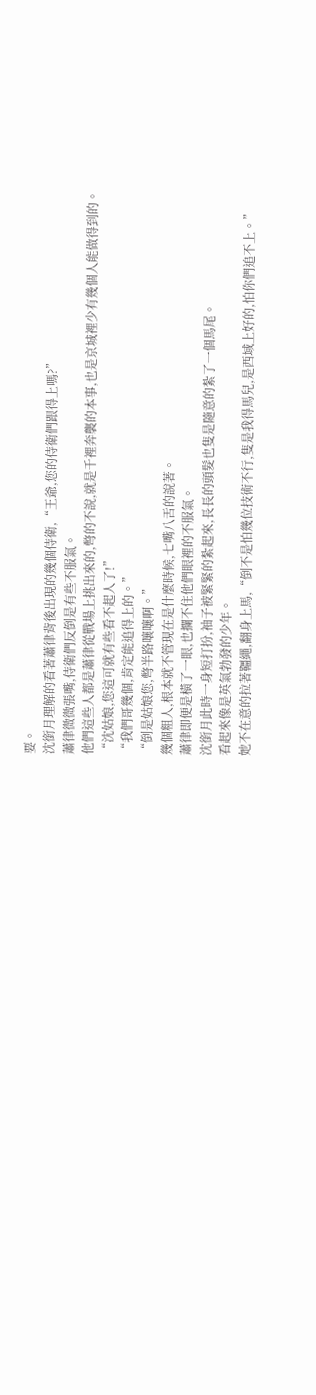要。
沈銜月理解的看著蕭律背後出現的幾個侍衛,“王爺,您的侍衛們跟得上嗎?”
蕭律微微張嘴,侍衛們反倒是有些不服氣。
他們這些人都是蕭律從戰場上挑出來的,彆的不說,就是千裡奔襲的本事,也是京城裡少有幾個人能做得到的。
“沈姑娘,您這可就有些看不起人了!”
“我們哥幾個,肯定能追得上的。”
“倒是姑娘您,彆半路嚷嚷啊。”
幾個粗人,根本就不管現在是什麼時候,七嘴八舌的說著。
蕭律即便是橫了一眼,也攔不住他們眼裡的不服氣。
沈銜月此時一身短打扮,袖子被緊緊的紮起來,長長的頭髮也隻是隨意的紮了一個馬尾。
看起來像是英氣勃發的少年。
她不在意的拉著韁繩,翻身上馬,“倒不是怕幾位技術不行,隻是我得馬兒,是西域上好的,怕你們追不上。”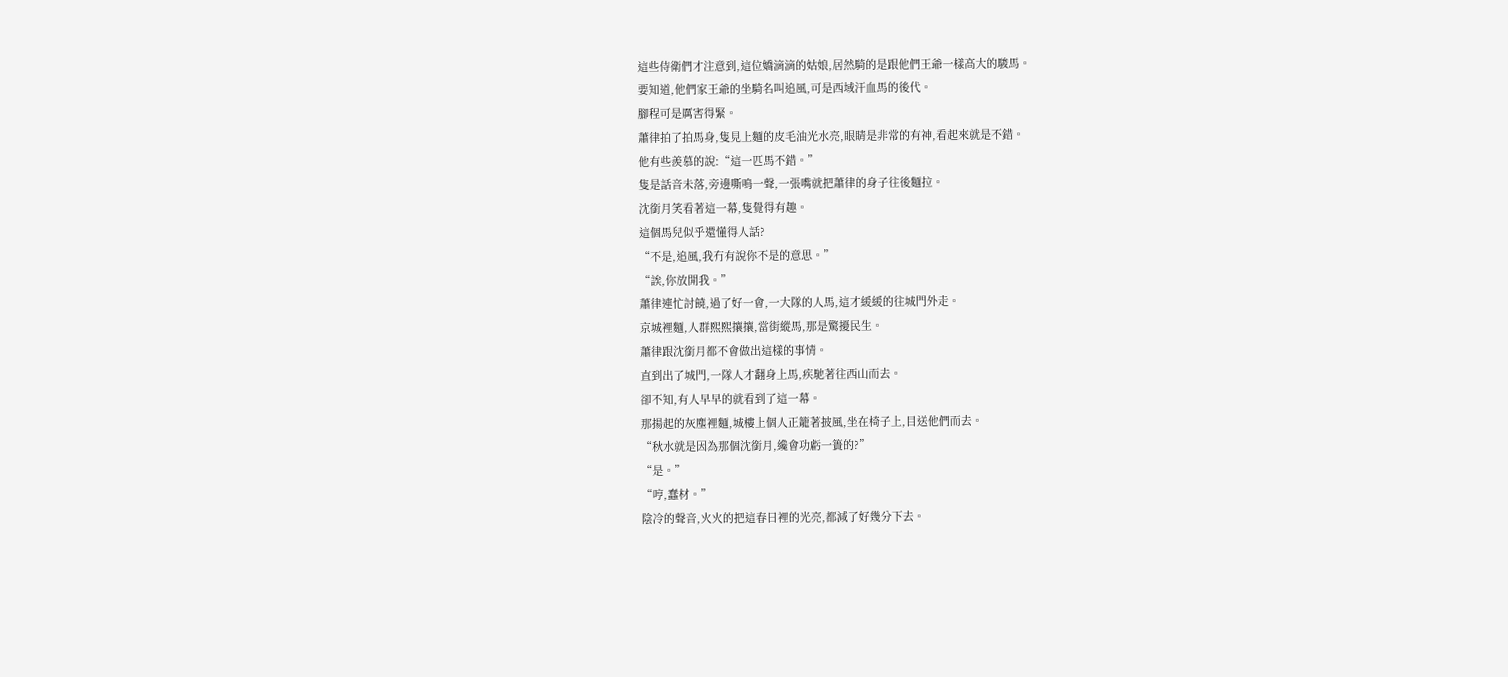這些侍衛們才注意到,這位嬌滴滴的姑娘,居然騎的是跟他們王爺一樣高大的駿馬。
要知道,他們家王爺的坐騎名叫追風,可是西域汗血馬的後代。
腳程可是厲害得緊。
蕭律拍了拍馬身,隻見上麵的皮毛油光水亮,眼睛是非常的有神,看起來就是不錯。
他有些羨慕的說:“這一匹馬不錯。”
隻是話音未落,旁邊嘶鳴一聲,一張嘴就把蕭律的身子往後麵拉。
沈銜月笑看著這一幕,隻覺得有趣。
這個馬兒似乎還懂得人話?
“不是,追風,我冇有說你不是的意思。”
“誒,你放開我。”
蕭律連忙討饒,過了好一會,一大隊的人馬,這才緩緩的往城門外走。
京城裡麵,人群熙熙攘攘,當街縱馬,那是驚擾民生。
蕭律跟沈銜月都不會做出這樣的事情。
直到出了城門,一隊人才翻身上馬,疾馳著往西山而去。
卻不知,有人早早的就看到了這一幕。
那揚起的灰塵裡麵,城樓上個人正籠著披風,坐在椅子上,目送他們而去。
“秋水就是因為那個沈銜月,纔會功虧一簣的?”
“是。”
“哼,蠢材。”
陰冷的聲音,火火的把這春日裡的光亮,都減了好幾分下去。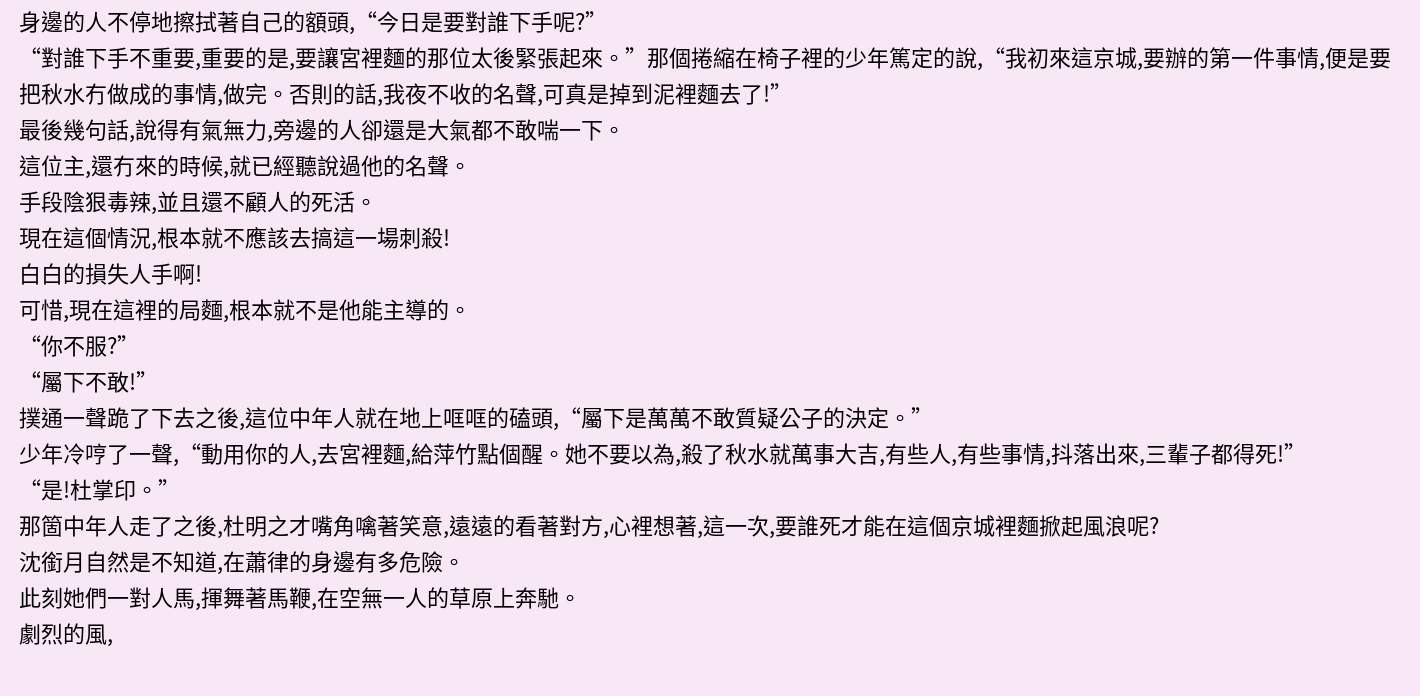身邊的人不停地擦拭著自己的額頭,“今日是要對誰下手呢?”
“對誰下手不重要,重要的是,要讓宮裡麵的那位太後緊張起來。”那個捲縮在椅子裡的少年篤定的說,“我初來這京城,要辦的第一件事情,便是要把秋水冇做成的事情,做完。否則的話,我夜不收的名聲,可真是掉到泥裡麵去了!”
最後幾句話,說得有氣無力,旁邊的人卻還是大氣都不敢喘一下。
這位主,還冇來的時候,就已經聽說過他的名聲。
手段陰狠毒辣,並且還不顧人的死活。
現在這個情況,根本就不應該去搞這一場刺殺!
白白的損失人手啊!
可惜,現在這裡的局麵,根本就不是他能主導的。
“你不服?”
“屬下不敢!”
撲通一聲跪了下去之後,這位中年人就在地上哐哐的磕頭,“屬下是萬萬不敢質疑公子的決定。”
少年冷哼了一聲,“動用你的人,去宮裡麵,給萍竹點個醒。她不要以為,殺了秋水就萬事大吉,有些人,有些事情,抖落出來,三輩子都得死!”
“是!杜掌印。”
那箇中年人走了之後,杜明之才嘴角噙著笑意,遠遠的看著對方,心裡想著,這一次,要誰死才能在這個京城裡麵掀起風浪呢?
沈銜月自然是不知道,在蕭律的身邊有多危險。
此刻她們一對人馬,揮舞著馬鞭,在空無一人的草原上奔馳。
劇烈的風,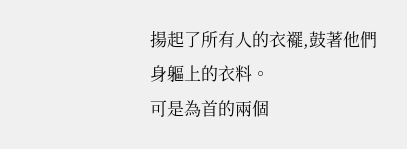揚起了所有人的衣襬,鼓著他們身軀上的衣料。
可是為首的兩個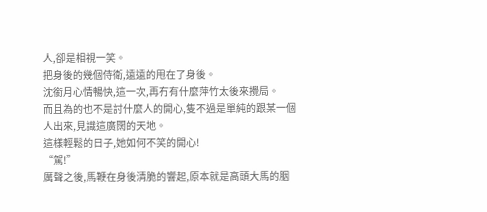人,卻是相視一笑。
把身後的幾個侍衛,遠遠的甩在了身後。
沈銜月心情暢快,這一次,再冇有什麼萍竹太後來攪局。
而且為的也不是討什麼人的開心,隻不過是單純的跟某一個人出來,見識這廣闊的天地。
這樣輕鬆的日子,她如何不笑的開心!
“駕!”
厲聲之後,馬鞭在身後清脆的響起,原本就是高頭大馬的胭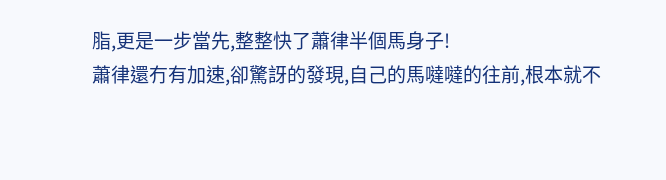脂,更是一步當先,整整快了蕭律半個馬身子!
蕭律還冇有加速,卻驚訝的發現,自己的馬噠噠的往前,根本就不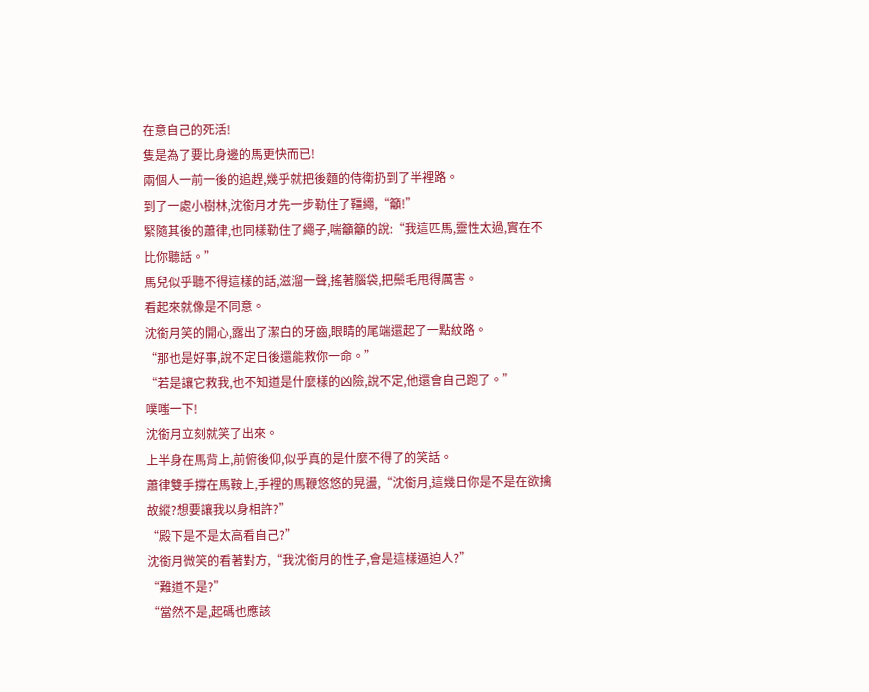在意自己的死活!
隻是為了要比身邊的馬更快而已!
兩個人一前一後的追趕,幾乎就把後麵的侍衛扔到了半裡路。
到了一處小樹林,沈銜月才先一步勒住了韁繩,“籲!”
緊隨其後的蕭律,也同樣勒住了繩子,喘籲籲的說:“我這匹馬,靈性太過,實在不比你聽話。”
馬兒似乎聽不得這樣的話,滋溜一聲,搖著腦袋,把鬃毛甩得厲害。
看起來就像是不同意。
沈銜月笑的開心,露出了潔白的牙齒,眼睛的尾端還起了一點紋路。
“那也是好事,說不定日後還能救你一命。”
“若是讓它救我,也不知道是什麼樣的凶險,說不定,他還會自己跑了。”
噗嗤一下!
沈銜月立刻就笑了出來。
上半身在馬背上,前俯後仰,似乎真的是什麼不得了的笑話。
蕭律雙手撐在馬鞍上,手裡的馬鞭悠悠的晃盪,“沈銜月,這幾日你是不是在欲擒故縱?想要讓我以身相許?”
“殿下是不是太高看自己?”
沈銜月微笑的看著對方,“我沈銜月的性子,會是這樣逼迫人?”
“難道不是?”
“當然不是,起碼也應該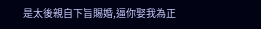是太後親自下旨賜婚,逼你娶我為正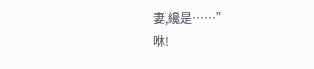妻,纔是……”
咻!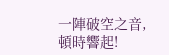一陣破空之音,頓時響起!